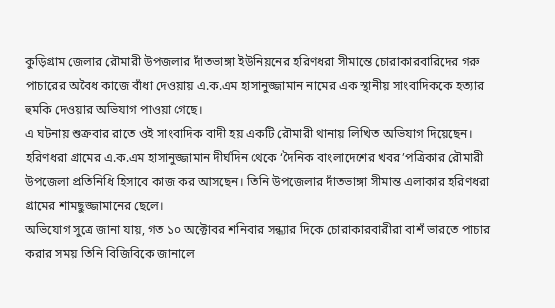কুড়িগ্রাম জেলার রৌমারী উপজলার দাঁতভাঙ্গা ইউনিয়নের হরিণধরা সীমান্তে চোরাকারবারিদের গরু পাচারের অবৈধ কাজে বাঁধা দেওয়ায় এ.ক.এম হাসানুজ্জামান নামের এক স্থানীয় সাংবাদিককে হত্যার হুমকি দেওয়ার অভিযাগ পাওয়া গেছে।
এ ঘটনায় শুক্রবার রাতে ওই সাংবাদিক বাদী হয় একটি রৌমারী থানায় লিখিত অভিযাগ দিয়েছেন।
হরিণধরা গ্রামের এ.ক.এম হাসানুজ্জামান দীর্ঘদিন থেকে ‘দৈনিক বাংলাদেশের খবর’পত্রিকার রৌমারী উপজেলা প্রতিনিধি হিসাবে কাজ কর আসছেন। তিনি উপজেলার দাঁতভাঙ্গা সীমান্ত এলাকার হরিণধরা গ্রামের শামছুজ্জামানের ছেলে।
অভিযোগ সুত্রে জানা যায়, গত ১০ অক্টোবর শনিবার সন্ধ্যার দিকে চোরাকারবারীরা বাশঁ ভারতে পাচার করার সময় তিনি বিজিবিকে জানালে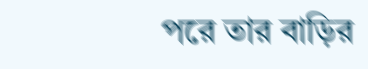পরে তার বাড়ির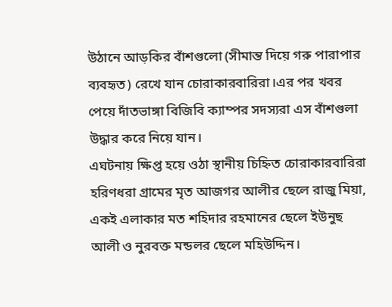উঠানে আড়কির বাঁশগুলো (সীমান্ত দিয়ে গরু পারাপার ব্যবহৃত) রেখে যান চোরাকারবারিরা।এর পর খবর পেয়ে দাঁতভাঙ্গা বিজিবি ক্যাম্পর সদস্যরা এস বাঁশগুলা উদ্ধার করে নিয়ে যান।
এঘটনায় ক্ষিপ্ত হয়ে ওঠা স্থানীয় চিহ্নিত চোরাকারবারিরা হরিণধরা গ্রামের মৃত আজগর আলীর ছেলে রাজু মিয়া, একই এলাকার মত শহিদার রহমানের ছেলে ইউনুছ আলী ও নুরবক্ত মন্ডলর ছেলে মহিউদ্দিন।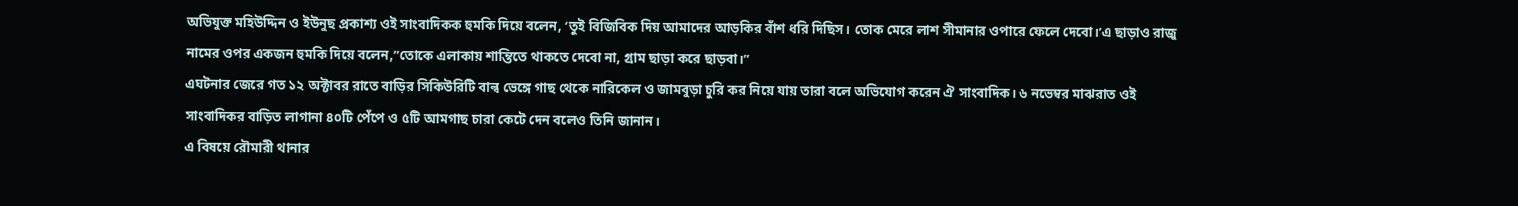অভিযুক্ত মহিউদ্দিন ও ইউনুছ প্রকাশ্য ওই সাংবাদিকক হুমকি দিয়ে বলেন, ‘তুই বিজিবিক দিয় আমাদের আড়কির বাঁশ ধরি দিছিস। তোক মেরে লাশ সীমানার ওপারে ফেলে দেবো।’এ ছাড়াও রাজু নামের ওপর একজন হুমকি দিয়ে বলেন,”তোকে এলাকায় শান্তিতে থাকতে দেবো না, গ্রাম ছাড়া করে ছাড়বা।”
এঘটনার জেরে গত ১২ অক্টাবর রাতে বাড়ির সিকিউরিটি বাল্ব ভেঙ্গে গাছ থেকে নারিকেল ও জামবুড়া চুরি কর নিয়ে যায় তারা বলে অভিযোগ করেন ঐ সাংবাদিক। ৬ নভেম্বর মাঝরাত ওই সাংবাদিকর বাড়িত লাগানা ৪০টি পেঁপে ও ৫টি আমগাছ চারা কেটে দেন বলেও তিনি জানান।
এ বিষয়ে রৌমারী থানার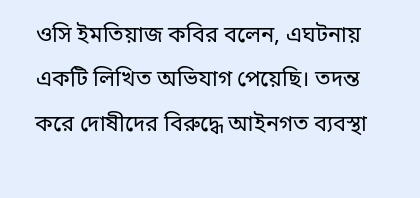ওসি ইমতিয়াজ কবির বলেন, এঘটনায় একটি লিখিত অভিযাগ পেয়েছি। তদন্ত করে দোষীদের বিরুদ্ধে আইনগত ব্যবস্থা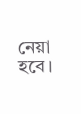নেয়া হবে।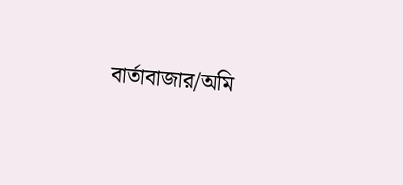বার্তাবাজার/অমি